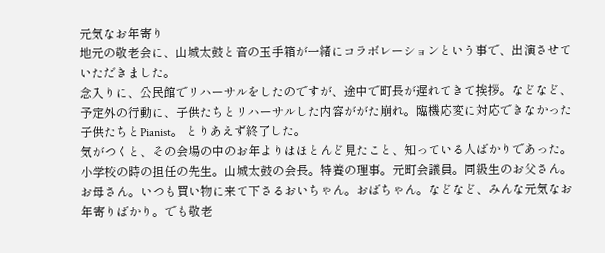元気なお年寄り
地元の敬老会に、山城太鼓と音の玉手箱が一緒にコラボレーションという事で、出演させていただきました。
念入りに、公民館でリハーサルをしたのですが、途中で町長が遅れてきて挨拶。などなど、予定外の行動に、子供たちとリハーサルした内容ががた崩れ。臨機応変に対応できなかった子供たちとPianist。 とりあえず終了した。
気がつくと、その会場の中のお年よりはほとんど見たこと、知っている人ばかりであった。小学校の時の担任の先生。山城太鼓の会長。特養の理事。元町会議員。同級生のお父さん。お母さん。いつも買い物に来て下さるおいちゃん。おばちゃん。などなど、みんな元気なお年寄りばかり。でも敬老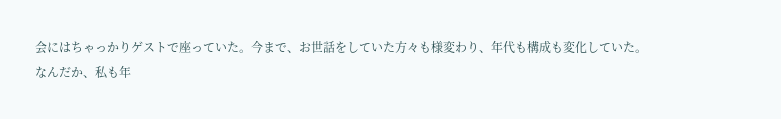会にはちゃっかりゲストで座っていた。今まで、お世話をしていた方々も様変わり、年代も構成も変化していた。
なんだか、私も年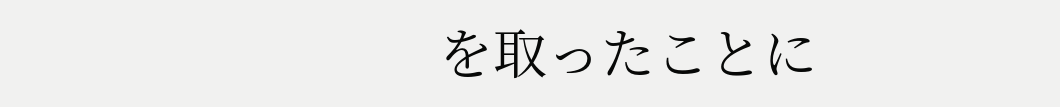を取ったことに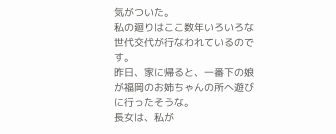気がついた。
私の廻りはここ数年いろいろな世代交代が行なわれているのです。
昨日、家に帰ると、一番下の娘が福岡のお姉ちゃんの所へ遊びに行ったそうな。
長女は、私が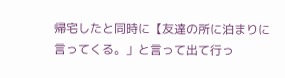帰宅したと同時に【友達の所に泊まりに言ってくる。」と言って出て行っ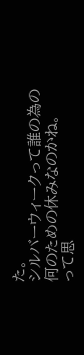た。
シルバーウィークって誰の為の何のための休みなのかね。
って思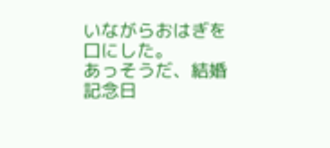いながらおはぎを口にした。
あっそうだ、結婚記念日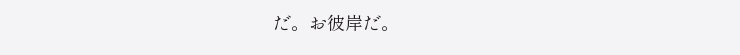だ。お彼岸だ。